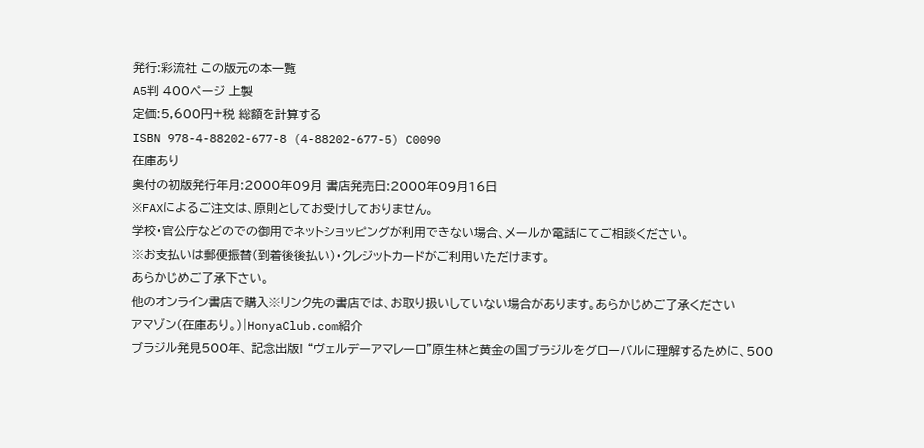発行:彩流社 この版元の本一覧
A5判 400ページ 上製
定価:5,600円+税 総額を計算する
ISBN 978-4-88202-677-8 (4-88202-677-5) C0090
在庫あり
奥付の初版発行年月:2000年09月 書店発売日:2000年09月16日
※FAXによるご注文は、原則としてお受けしておりません。
学校・官公庁などのでの御用でネットショッピングが利用できない場合、メールか電話にてご相談ください。
※お支払いは郵便振替(到着後後払い)・クレジットカードがご利用いただけます。
あらかじめご了承下さい。
他のオンライン書店で購入※リンク先の書店では、お取り扱いしていない場合があります。あらかじめご了承ください
アマゾン(在庫あり。)|HonyaClub.com紹介
ブラジル発見500年、 記念出版! “ヴェルデーアマレーロ”原生林と黄金の国ブラジルをグローバルに理解するために、500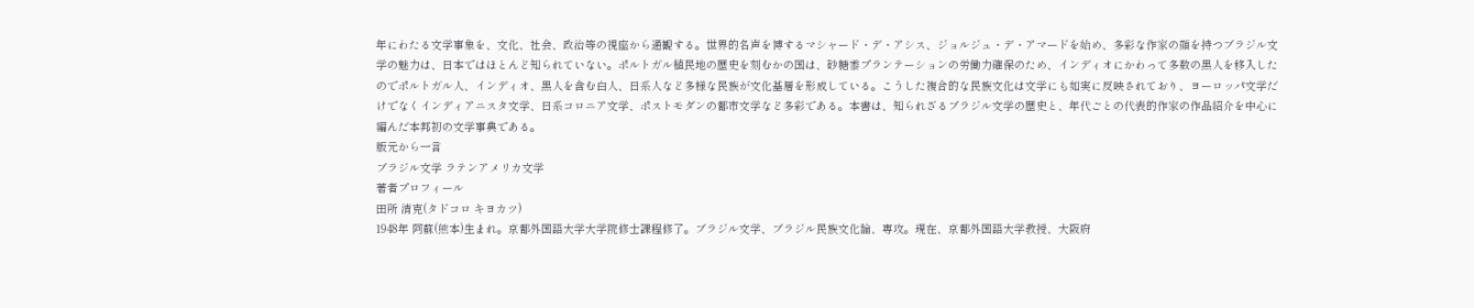年にわたる文学事象を、文化、社会、政治等の視座から通観する。世界的名声を博するマシャード・デ・アシス、ジョルジュ・デ・アマードを始め、多彩な作家の顔を持つブラジル文学の魅力は、日本ではほとんど知られていない。ポルトガル植民地の歴史を刻むかの国は、砂糖黍プランテーションの労働力確保のため、インディオにかわって多数の黒人を移入したのでポルトガル人、インディオ、黒人を含む白人、日系人など多様な民族が文化基層を形成している。こうした複合的な民族文化は文学にも如実に反映されており、ヨーロッパ文学だけでなくインディアニスタ文学、日系コロニア文学、ポストモダンの都市文学など多彩である。本書は、知られざるブラジル文学の歴史と、年代ごとの代表的作家の作品紹介を中心に編んだ本邦初の文学事典である。
版元から一言
ブラジル文学 ラテンアメリカ文学
著者プロフィール
田所 清克(タドコロ キヨカツ)
1948年 阿蘇(熊本)生まれ。京都外国語大学大学院修士課程修了。ブラジル文学、ブラジル民族文化論、専攻。現在、京都外国語大学教授、大阪府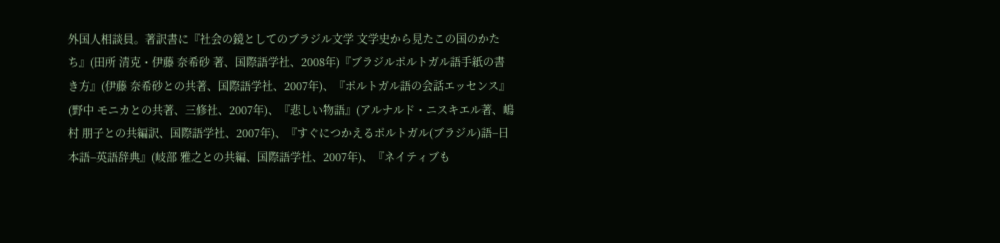外国人相談員。著訳書に『社会の鏡としてのブラジル文学 文学史から見たこの国のかたち』(田所 清克・伊藤 奈希砂 著、国際語学社、2008年)『ブラジルポルトガル語手紙の書き方』(伊藤 奈希砂との共著、国際語学社、2007年)、『ポルトガル語の会話エッセンス』(野中 モニカとの共著、三修社、2007年)、『悲しい物語』(アルナルド・ニスキエル著、嶋村 朋子との共編訳、国際語学社、2007年)、『すぐにつかえるポルトガル(ブラジル)語−日本語−英語辞典』(岐部 雅之との共編、国際語学社、2007年)、『ネイティブも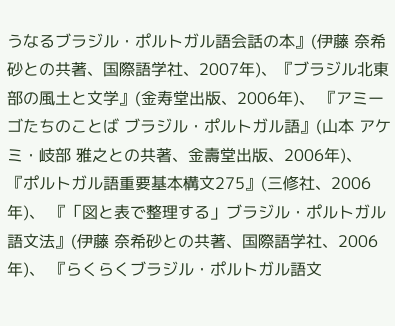うなるブラジル・ポルトガル語会話の本』(伊藤 奈希砂との共著、国際語学社、2007年)、『ブラジル北東部の風土と文学』(金寿堂出版、2006年)、 『アミーゴたちのことば ブラジル・ポルトガル語』(山本 アケミ・岐部 雅之との共著、金壽堂出版、2006年)、『ポルトガル語重要基本構文275』(三修社、2006年)、 『「図と表で整理する」ブラジル・ポルトガル語文法』(伊藤 奈希砂との共著、国際語学社、2006年)、 『らくらくブラジル・ポルトガル語文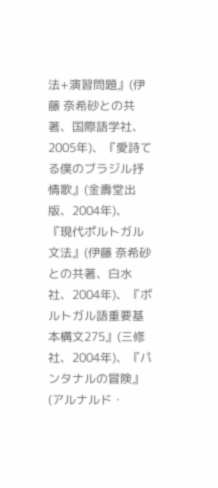法+演習問題』(伊藤 奈希砂との共著、国際語学社、2005年)、『愛詩てる僕のブラジル抒情歌』(金壽堂出版、2004年)、 『現代ポルトガル文法』(伊藤 奈希砂との共著、白水社、2004年)、『ポルトガル語重要基本構文275』(三修社、2004年)、『パンタナルの冒険』(アルナルド・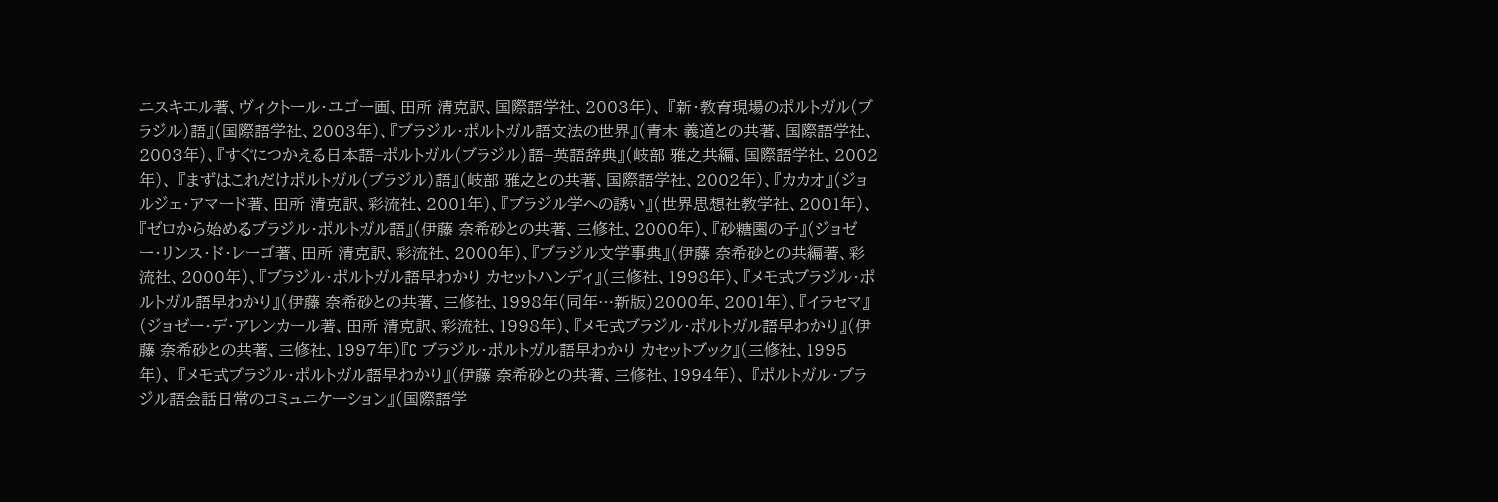ニスキエル著、ヴィクトール・ユゴー画、田所 清克訳、国際語学社、2003年)、 『新・教育現場のポルトガル(ブラジル)語』(国際語学社、2003年)、『ブラジル・ポルトガル語文法の世界』(青木 義道との共著、国際語学社、2003年)、『すぐにつかえる日本語−ポルトガル(ブラジル)語−英語辞典』(岐部 雅之共編、国際語学社、2002年)、 『まずはこれだけポルトガル(ブラジル)語』(岐部 雅之との共著、国際語学社、2002年)、『カカオ』(ジョルジェ・アマード著、田所 清克訳、彩流社、2001年)、『ブラジル学への誘い』(世界思想社教学社、2001年)、『ゼロから始めるブラジル・ポルトガル語』(伊藤 奈希砂との共著、三修社、2000年)、『砂糖園の子』(ジョゼー・リンス・ド・レーゴ著、田所 清克訳、彩流社、2000年)、『ブラジル文学事典』(伊藤 奈希砂との共編著、彩流社、2000年)、『ブラジル・ポルトガル語早わかり カセットハンディ』(三修社、1998年)、『メモ式ブラジル・ポルトガル語早わかり』(伊藤 奈希砂との共著、三修社、1998年(同年…新版)2000年、2001年)、『イラセマ』(ジョゼー・デ・アレンカール著、田所 清克訳、彩流社、1998年)、『メモ式ブラジル・ポルトガル語早わかり』(伊藤 奈希砂との共著、三修社、1997年)『C ブラジル・ポルトガル語早わかり カセットブック』(三修社、1995年)、 『メモ式ブラジル・ポルトガル語早わかり』(伊藤 奈希砂との共著、三修社、1994年)、 『ポルトガル・ブラジル語会話日常のコミュニケーション』(国際語学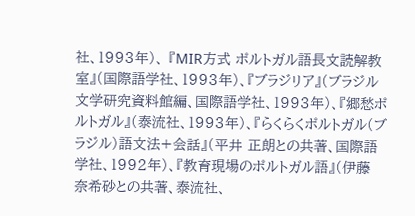社、1993年)、 『MIR方式 ポルトガル語長文読解教室』(国際語学社、1993年)、『ブラジリア』(ブラジル文学研究資料館編、国際語学社、1993年)、『郷愁ポルトガル』(泰流社、1993年)、『らくらくポルトガル(ブラジル)語文法+会話』(平井 正朗との共著、国際語学社、1992年)、『教育現場のポルトガル語』(伊藤 奈希砂との共著、泰流社、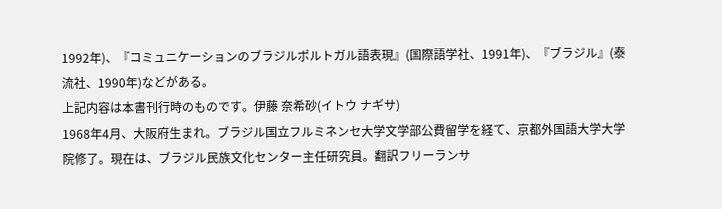1992年)、『コミュニケーションのブラジルポルトガル語表現』(国際語学社、1991年)、『ブラジル』(泰流社、1990年)などがある。
上記内容は本書刊行時のものです。伊藤 奈希砂(イトウ ナギサ)
1968年4月、大阪府生まれ。ブラジル国立フルミネンセ大学文学部公費留学を経て、京都外国語大学大学院修了。現在は、ブラジル民族文化センター主任研究員。翻訳フリーランサ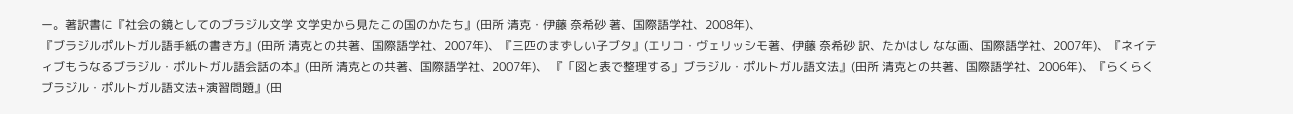ー。著訳書に『社会の鏡としてのブラジル文学 文学史から見たこの国のかたち』(田所 清克・伊藤 奈希砂 著、国際語学社、2008年)、
『ブラジルポルトガル語手紙の書き方』(田所 清克との共著、国際語学社、2007年)、『三匹のまずしい子ブタ』(エリコ・ヴェリッシモ著、伊藤 奈希砂 訳、たかはし なな画、国際語学社、2007年)、『ネイティブもうなるブラジル・ポルトガル語会話の本』(田所 清克との共著、国際語学社、2007年)、 『「図と表で整理する」ブラジル・ポルトガル語文法』(田所 清克との共著、国際語学社、2006年)、『らくらくブラジル・ポルトガル語文法+演習問題』(田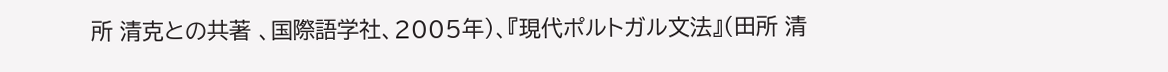所 清克との共著 、国際語学社、2005年)、『現代ポルトガル文法』(田所 清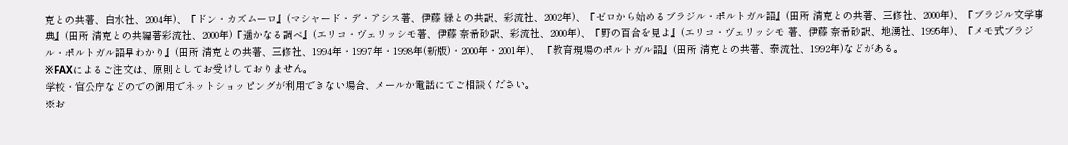克との共著、白水社、2004年)、『ドン・カズムーロ』(マシャード・デ・アシス著、伊藤 緑との共訳、彩流社、2002年)、『ゼロから始めるブラジル・ポルトガル語』(田所 清克との共著、三修社、2000年)、『ブラジル文学事典』(田所 清克との共編著彩流社、2000年)『遥かなる調べ』(エリコ・ヴェリッシモ著、伊藤 奈希砂訳、彩流社、2000年)、『野の百合を見よ』(エリコ・ヴェリッシモ 著、伊藤 奈希砂訳、地湧社、1995年)、『メモ式ブラジル・ポルトガル語早わかり』(田所 清克との共著、三修社、1994年・1997年・1998年(新版)・2000年・2001年)、 『教育現場のポルトガル語』(田所 清克との共著、泰流社、1992年)などがある。
※FAXによるご注文は、原則としてお受けしておりません。
学校・官公庁などのでの御用でネットショッピングが利用できない場合、メールか電話にてご相談ください。
※お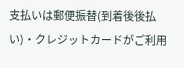支払いは郵便振替(到着後後払い)・クレジットカードがご利用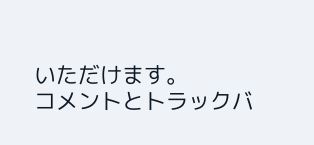いただけます。
コメントとトラックバ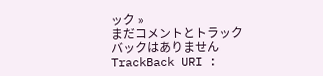ック »
まだコメントとトラックバックはありません
TrackBack URI :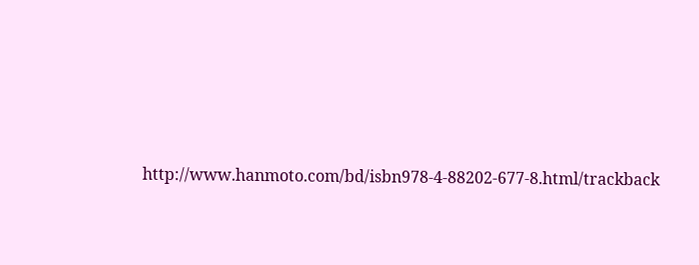http://www.hanmoto.com/bd/isbn978-4-88202-677-8.html/trackback